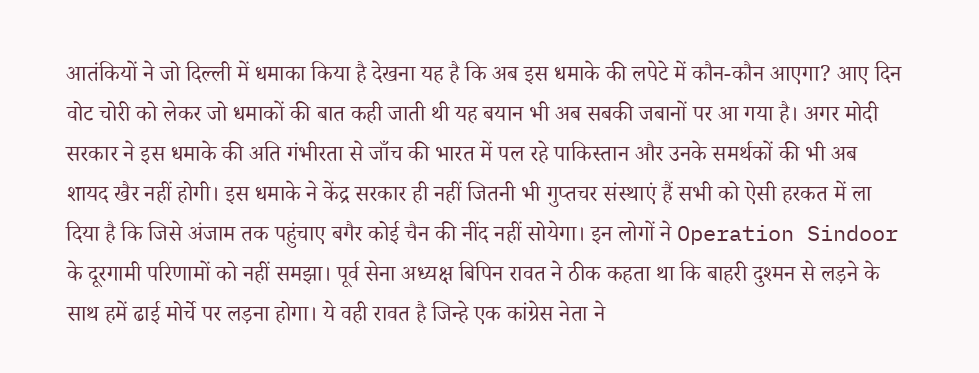आतंकियों ने जो दिल्ली में धमाका किया है देखना यह है कि अब इस धमाके की लपेटे में कौन-कौन आएगा? आए दिन वोट चोरी को लेकर जो धमाकों की बात कही जाती थी यह बयान भी अब सबकी जबानों पर आ गया है। अगर मोदी सरकार ने इस धमाके की अति गंभीरता से जाँच की भारत में पल रहे पाकिस्तान और उनके समर्थकों की भी अब शायद खैर नहीं होगी। इस धमाके ने केंद्र सरकार ही नहीं जितनी भी गुप्तचर संस्थाएं हैं सभी को ऐसी हरकत में ला दिया है कि जिसे अंजाम तक पहुंचाए बगैर कोई चैन की नींद नहीं सोयेगा। इन लोगों ने Operation Sindoor के दूरगामी परिणामों को नहीं समझा। पूर्व सेना अध्यक्ष बिपिन रावत ने ठीक कहता था कि बाहरी दुश्मन से लड़ने के साथ हमें ढाई मोर्चे पर लड़ना होगा। ये वही रावत है जिन्हे एक कांग्रेस नेता ने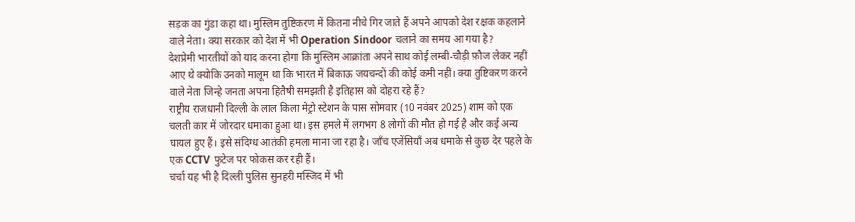सड़क का गुंडा कहा था। मुस्लिम तुष्टिकरण में कितना नीचे गिर जाते हैं अपने आपको देश रक्षक कहलाने वाले नेता। क्या सरकार को देश में भी Operation Sindoor चलाने का समय आ गया है?
देशप्रेमी भारतीयों को याद करना होगा कि मुस्लिम आक्रांता अपने साथ कोई लम्बी-चौड़ी फ़ौज लेकर नहीं आए थे क्योकि उनको मालूम था कि भारत में बिकाऊ जयचन्दों की कोई कमी नहीं। क्या तुष्टिकरण करने वाले नेता जिन्हे जनता अपना हितैषी समझती है इतिहास को दोहरा रहे हैं?
राष्ट्रीय राजधानी दिल्ली के लाल किला मेट्रो स्टेशन के पास सोमवार (10 नवंबर 2025) शाम को एक चलती कार में जोरदार धमाका हुआ था। इस हमले में लगभग 8 लोगों की मौत हो गई है और कई अन्य घायल हुए हैं। इसे संदिग्ध आतंकी हमला माना जा रहा है। जाँच एजेंसियाँ अब धमाके से कुछ देर पहले के एक CCTV फुटेज पर फोकस कर रही हैं।
चर्चा यह भी है दिल्ली पुलिस सुनहरी मस्जिद में भी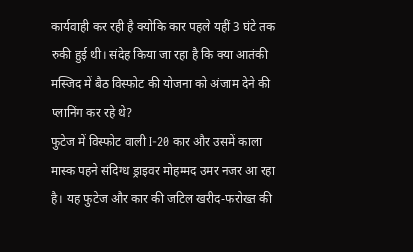कार्यवाही कर रही है क्योकि कार पहले यहीं 3 घंटे तक रुकी हुई थी। संदेह किया जा रहा है कि क्या आतंकी मस्जिद में बैठ विस्फोट की योजना को अंजाम देने की प्लानिंग कर रहे थे?
फुटेज में विस्फोट वाली I-20 कार और उसमें काला मास्क पहने संदिग्ध ड्राइवर मोहम्मद उमर नजर आ रहा है। यह फुटेज और कार की जटिल खरीद-फरोख्त की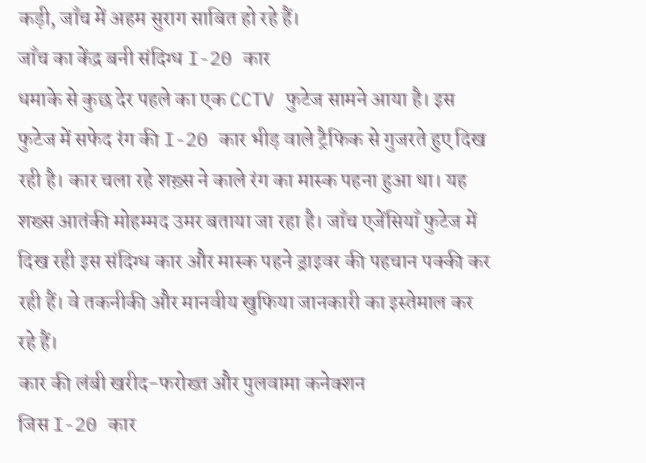कड़ी, जाँच में अहम सुराग साबित हो रहे हैं।
जाँच का केंद्र बनी संदिग्ध I-20 कार
धमाके से कुछ देर पहले का एक CCTV फुटेज सामने आया है। इस फुटेज में सफेद रंग की I-20 कार भीड़ वाले ट्रैफिक से गुजरते हुए दिख रही है। कार चला रहे शख़्स ने काले रंग का मास्क पहना हुआ था। यह शख्स आतंकी मोहम्मद उमर बताया जा रहा है। जाँच एजेंसियाँ फुटेज में दिख रही इस संदिग्ध कार और मास्क पहने ड्राइवर की पहचान पक्की कर रही हैं। वे तकनीकी और मानवीय खुफिया जानकारी का इस्तेमाल कर रहे हैं।
कार की लंबी खरीद-फरोख्त और पुलवामा कनेक्शन
जिस I-20 कार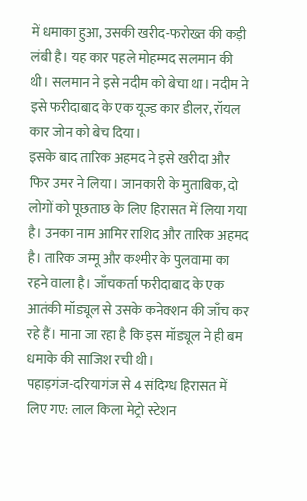में धमाका हुआ, उसकी खरीद-फरोख्त की कड़ी लंबी है। यह कार पहले मोहम्मद सलमान की थी। सलमान ने इसे नदीम को बेचा था। नदीम ने इसे फरीदाबाद के एक यूज्ड कार डीलर, रॉयल कार जोन को बेच दिया।
इसके बाद तारिक अहमद ने इसे खरीदा और फिर उमर ने लिया। जानकारी के मुताबिक, दो लोगों को पूछताछ के लिए हिरासत में लिया गया है। उनका नाम आमिर राशिद और तारिक अहमद है। तारिक जम्मू और कश्मीर के पुलवामा का रहने वाला है। जाँचकर्ता फरीदाबाद के एक आतंकी मॉड्यूल से उसके कनेक्शन की जाँच कर रहे हैं। माना जा रहा है कि इस मॉड्यूल ने ही बम धमाके की साजिश रची थी।
पहाड़गंज-दरियागंज से 4 संदिग्ध हिरासत में लिए गए: लाल किला मेट्रो स्टेशन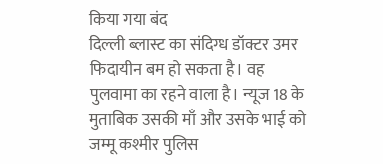किया गया बंद
दिल्ली ब्लास्ट का संदिग्ध डॉक्टर उमर फिदायीन बम हो सकता है। वह पुलवामा का रहने वाला है। न्यूज 18 के मुताबिक उसकी माँ और उसके भाई को जम्मू कश्मीर पुलिस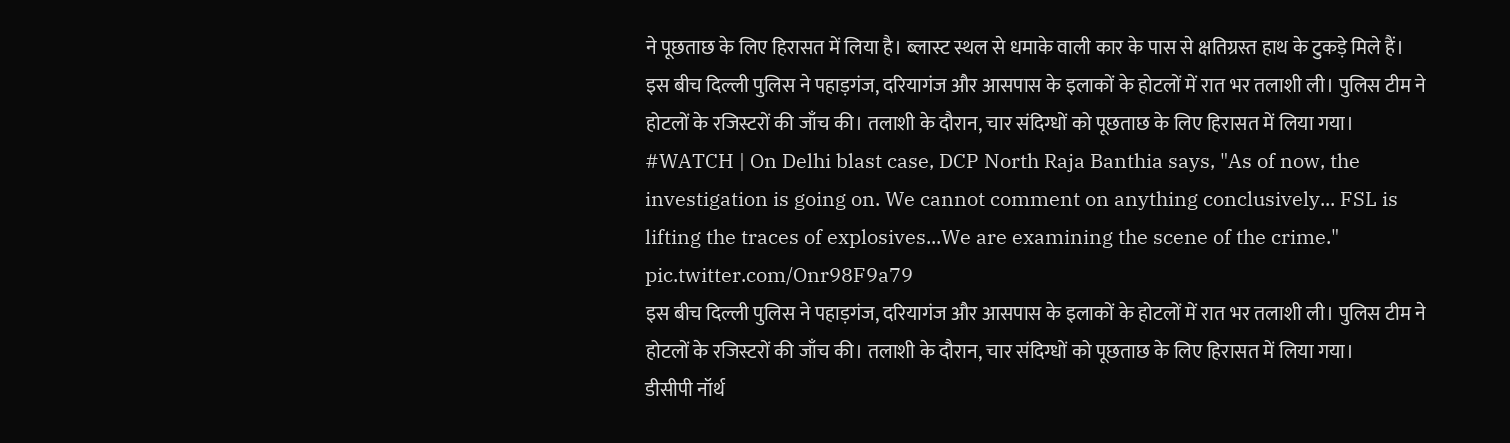ने पूछताछ के लिए हिरासत में लिया है। ब्लास्ट स्थल से धमाके वाली कार के पास से क्षतिग्रस्त हाथ के टुकड़े मिले हैं।
इस बीच दिल्ली पुलिस ने पहाड़गंज, दरियागंज और आसपास के इलाकों के होटलों में रात भर तलाशी ली। पुलिस टीम ने होटलों के रजिस्टरों की जाँच की। तलाशी के दौरान, चार संदिग्धों को पूछताछ के लिए हिरासत में लिया गया।
#WATCH | On Delhi blast case, DCP North Raja Banthia says, "As of now, the investigation is going on. We cannot comment on anything conclusively... FSL is lifting the traces of explosives...We are examining the scene of the crime." pic.twitter.com/Onr98F9a79
इस बीच दिल्ली पुलिस ने पहाड़गंज, दरियागंज और आसपास के इलाकों के होटलों में रात भर तलाशी ली। पुलिस टीम ने होटलों के रजिस्टरों की जाँच की। तलाशी के दौरान, चार संदिग्धों को पूछताछ के लिए हिरासत में लिया गया।
डीसीपी नॉर्थ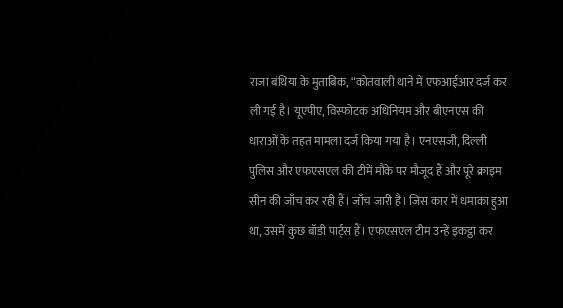राजा बंथिया के मुताबिक, “कोतवाली थाने में एफआईआर दर्ज कर ली गई है। यूएपीए, विस्फोटक अधिनियम और बीएनएस की धाराओं के तहत मामला दर्ज किया गया है। एनएसजी, दिल्ली पुलिस और एफएसएल की टीमें मौके पर मौजूद हैं और पूरे क्राइम सीन की जाँच कर रही हैं। जाँच जारी है। जिस कार में धमाका हुआ था, उसमें कुछ बॉडी पार्ट्स हैं। एफएसएल टीम उन्हें इकट्ठा कर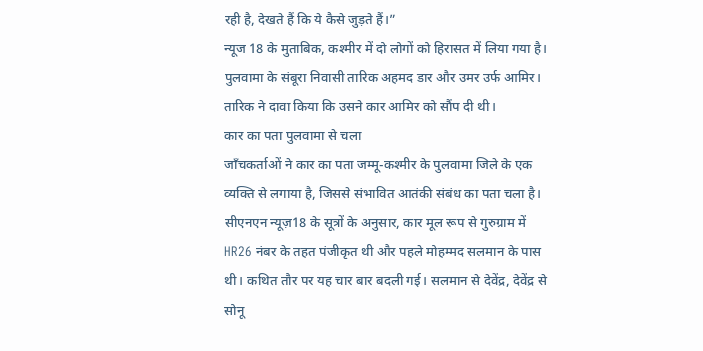रही है, देखते हैं कि ये कैसे जुड़ते हैं।”
न्यूज 18 के मुताबिक, कश्मीर में दो लोगों को हिरासत में लिया गया है। पुलवामा के संबूरा निवासी तारिक अहमद डार और उमर उर्फ आमिर। तारिक ने दावा किया कि उसने कार आमिर को सौंप दी थी।
कार का पता पुलवामा से चला
जाँचकर्ताओं ने कार का पता जम्मू-कश्मीर के पुलवामा जिले के एक व्यक्ति से लगाया है, जिससे संभावित आतंकी संबंध का पता चला है। सीएनएन न्यूज़18 के सूत्रों के अनुसार, कार मूल रूप से गुरुग्राम में HR26 नंबर के तहत पंजीकृत थी और पहले मोहम्मद सलमान के पास थी। कथित तौर पर यह चार बार बदली गई। सलमान से देवेंद्र, देवेंद्र से सोनू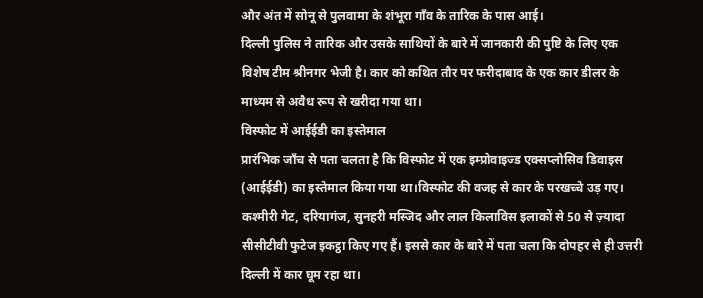और अंत में सोनू से पुलवामा के शंभूरा गाँव के तारिक के पास आई।
दिल्ली पुलिस ने तारिक और उसके साथियों के बारे में जानकारी की पुष्टि के लिए एक विशेष टीम श्रीनगर भेजी है। कार को कथित तौर पर फरीदाबाद के एक कार डीलर के माध्यम से अवैध रूप से खरीदा गया था।
विस्फोट में आईईडी का इस्तेमाल
प्रारंभिक जाँच से पता चलता है कि विस्फोट में एक इम्प्रोवाइज्ड एक्सप्लोसिव डिवाइस (आईईडी) का इस्तेमाल किया गया था।विस्फोट की वजह से कार के परखच्चे उड़ गए। कश्मीरी गेट, दरियागंज, सुनहरी मस्जिद और लाल किलाविस इलाकों से 50 से ज़्यादा सीसीटीवी फुटेज इकट्ठा किए गए हैं। इससे कार के बारे में पता चला कि दोपहर से ही उत्तरी दिल्ली में कार घूम रहा था।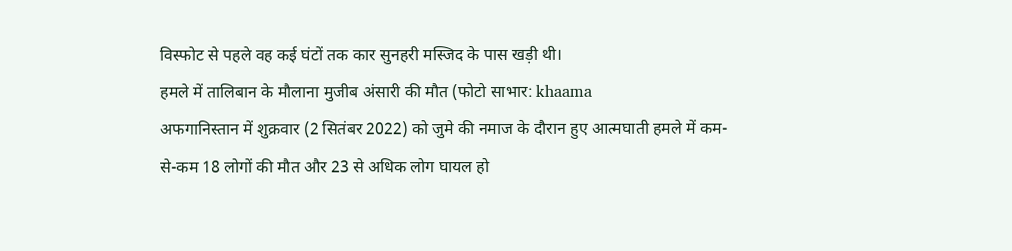विस्फोट से पहले वह कई घंटों तक कार सुनहरी मस्जिद के पास खड़ी थी।
हमले में तालिबान के मौलाना मुजीब अंसारी की मौत (फोटो साभार: khaama
अफगानिस्तान में शुक्रवार (2 सितंबर 2022) को जुमे की नमाज के दौरान हुए आत्मघाती हमले में कम-से-कम 18 लोगों की मौत और 23 से अधिक लोग घायल हो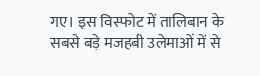गए। इस विस्फोट में तालिबान के सबसे बड़े मजहबी उलेमाओं में से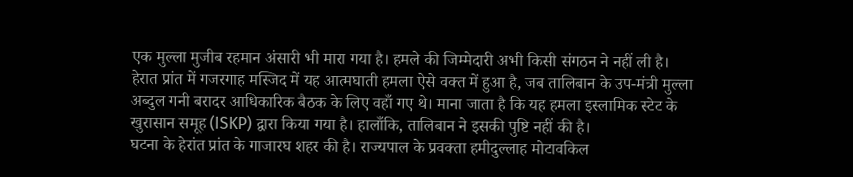एक मुल्ला मुजीब रहमान अंसारी भी मारा गया है। हमले की जिम्मेदारी अभी किसी संगठन ने नहीं ली है।
हेरात प्रांत में गजरगाह मस्जिद में यह आत्मघाती हमला ऐसे वक्त में हुआ है, जब तालिबान के उप-मंत्री मुल्ला अब्दुल गनी बरादर आधिकारिक बैठक के लिए वहाँ गए थे। माना जाता है कि यह हमला इस्लामिक स्टेट के खुरासान समूह (ISKP) द्वारा किया गया है। हालाँकि, तालिबान ने इसकी पुष्टि नहीं की है।
घटना के हेरांत प्रांत के गाजारघ शहर की है। राज्यपाल के प्रवक्ता हमीदुल्लाह मोटावकिल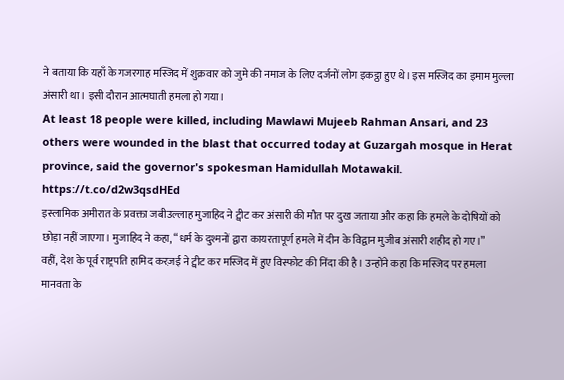ने बताया कि यहाँ के गजरगाह मस्जिद में शुक्रवार को जुमे की नमाज के लिए दर्जनों लोग इकट्ठा हुए थे। इस मस्जिद का इमाम मुल्ला अंसारी था। इसी दौरान आत्मघाती हमला हो गया।
At least 18 people were killed, including Mawlawi Mujeeb Rahman Ansari, and 23 others were wounded in the blast that occurred today at Guzargah mosque in Herat province, said the governor's spokesman Hamidullah Motawakil. https://t.co/d2w3qsdHEd
इस्लामिक अमीरात के प्रवक्ता जबीउल्लाह मुजाहिद ने ट्वीट कर अंसारी की मौत पर दुख जताया और कहा कि हमले के दोषियों को छोड़ा नहीं जाएगा। मुजाहिद ने कहा, “धर्म के दुश्मनों द्वारा कायरतापूर्ण हमले में दीन के विद्वान मुजीब अंसारी शहीद हो गए।”
वहीं, देश के पूर्व राष्ट्रपति हामिद करज़ई ने ट्वीट कर मस्जिद में हुए विस्फोट की निंदा की है। उन्होंने कहा कि मस्जिद पर हमला मानवता के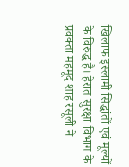खिलाफ इस्लामी सिद्धांतों एवं मूल्यों के विरुद्ध है। हेरात सुरक्षा विभाग के प्रवक्ता महमूद शाह रसूली ने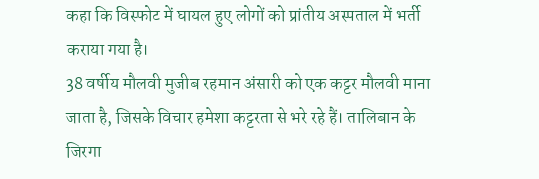कहा कि विस्फोट में घायल हुए लोगों को प्रांतीय अस्पताल में भर्ती कराया गया है।
38 वर्षीय मौलवी मुजीब रहमान अंसारी को एक कट्टर मौलवी माना जाता है, जिसके विचार हमेशा कट्टरता से भरे रहे हैं। तालिबान के जिरगा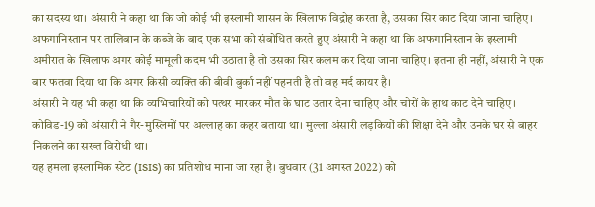का सदस्य था। अंसारी ने कहा था कि जो कोई भी इस्लामी शासन के खिलाफ विद्रोह करता है, उसका सिर काट दिया जाना चाहिए।
अफगानिस्तान पर तालिबान के कब्जे के बाद एक सभा को संबोधित करते हुए अंसारी ने कहा था कि अफगानिस्तान के इस्लामी अमीरात के खिलाफ अगर कोई मामूली कदम भी उठाता है तो उसका सिर कलम कर दिया जाना चाहिए। इतना ही नहीं, अंसारी ने एक बार फतवा दिया था कि अगर किसी व्यक्ति की बीवी बुर्का नहीं पहनती है तो वह मर्द कायर है।
अंसारी ने यह भी कहा था कि व्यभिचारियों को पत्थर मारकर मौत के घाट उतार देना चाहिए और चोरों के हाथ काट देने चाहिए। कोविड-19 को अंसारी ने गैर-मुस्लिमों पर अल्लाह का कहर बताया था। मुल्ला अंसारी लड़कियों की शिक्षा देने और उनके घर से बाहर निकलने का सख्त विरोधी था।
यह हमला इस्लामिक स्टेट (ISIS) का प्रतिशोध माना जा रहा है। बुधवार (31 अगस्त 2022) को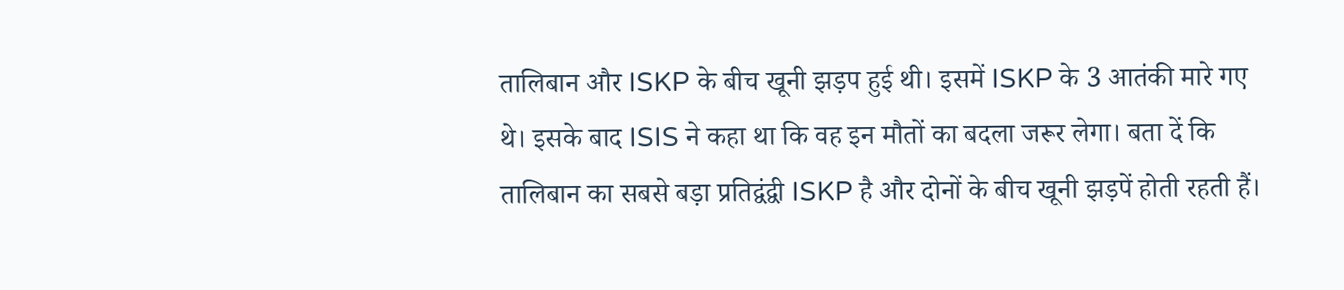तालिबान और ISKP के बीच खूनी झड़प हुई थी। इसमें ISKP के 3 आतंकी मारे गए थे। इसके बाद ISIS ने कहा था कि वह इन मौतों का बदला जरूर लेगा। बता दें कि तालिबान का सबसे बड़ा प्रतिद्वंद्वी ISKP है और दोनों के बीच खूनी झड़पें होती रहती हैं।